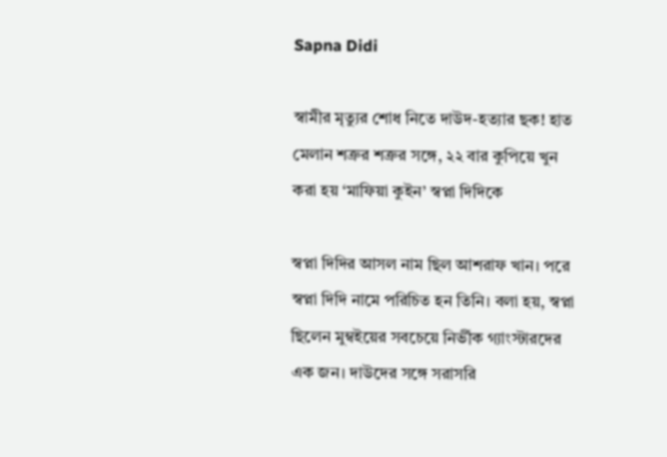Sapna Didi

স্বামীর মৃত্যুর শোধ নিতে দাউদ-হত্যার ছক! হাত মেলান শত্রুর শত্রুর সঙ্গে, ২২ বার কুপিয়ে খুন করা হয় ‘মাফিয়া কুইন’ স্বপ্না দিদিকে

স্বপ্না দিদির আসল নাম ছিল আশরাফ খান। পরে স্বপ্না দিদি নামে পরিচিত হন তিনি। বলা হয়, স্বপ্না ছিলেন মুম্বইয়ের সবচেয়ে নির্ভীক গ্যাংস্টারদের এক জন। দাউদের সঙ্গে সরাসরি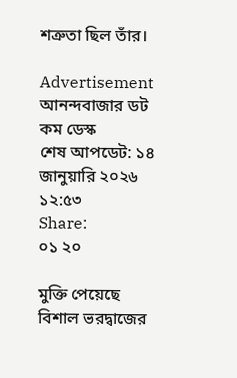শত্রুতা ছিল তাঁর।

Advertisement
আনন্দবাজার ডট কম ডেস্ক
শেষ আপডেট: ১৪ জানুয়ারি ২০২৬ ১২:৫৩
Share:
০১ ২০

মুক্তি পেয়েছে বিশাল ভরদ্বাজের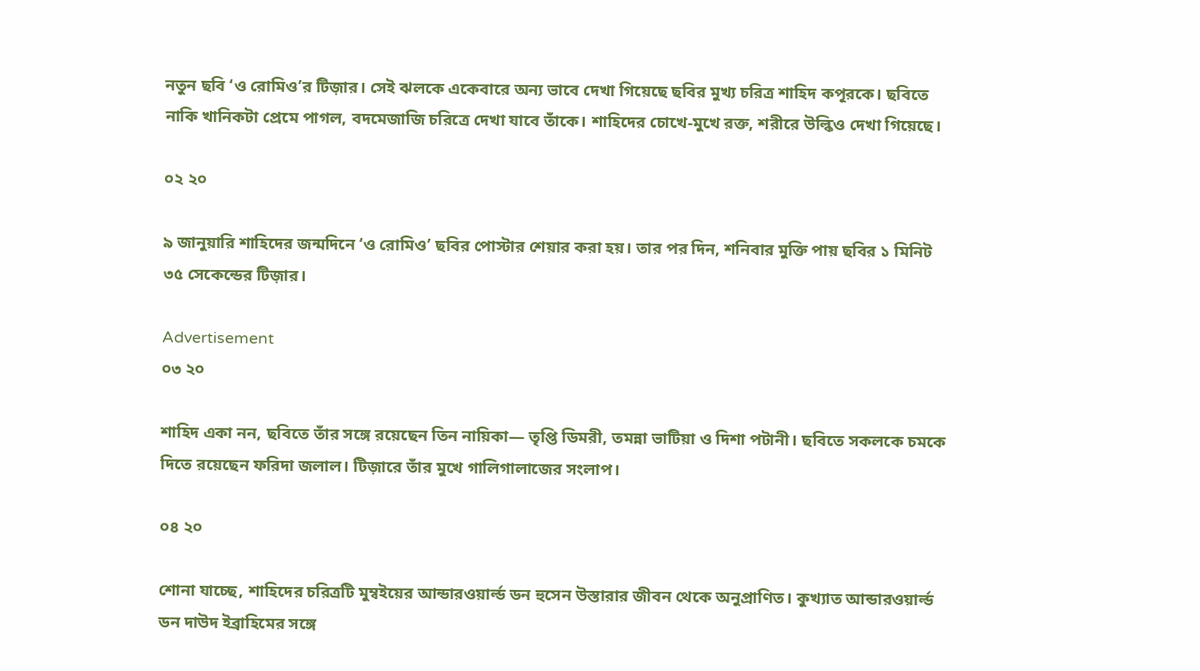নতুন ছবি ‘ও রোমিও’র টিজ়ার। সেই ঝলকে একেবারে অন্য ভাবে দেখা গিয়েছে ছবির মুখ্য চরিত্র শাহিদ কপূরকে। ছবিতে নাকি খানিকটা প্রেমে পাগল, বদমেজাজি চরিত্রে দেখা যাবে তাঁকে। শাহিদের চোখে-মুখে রক্ত, শরীরে উল্কিও দেখা গিয়েছে।

০২ ২০

৯ জানুয়ারি শাহিদের জন্মদিনে ‘ও রোমিও’ ছবির পোস্টার শেয়ার করা হয়। তার পর দিন, শনিবার মুক্তি পায় ছবির ১ মিনিট ৩৫ সেকেন্ডের টিজ়ার।

Advertisement
০৩ ২০

শাহিদ একা নন, ছবিতে তাঁর সঙ্গে রয়েছেন তিন নায়িকা— তৃপ্তি ডিমরী, তমন্না ভাটিয়া ও দিশা পটানী। ছবিতে সকলকে চমকে দিতে রয়েছেন ফরিদা জলাল। টিজ়ারে তাঁর মুখে গালিগালাজের সংলাপ।

০৪ ২০

শোনা যাচ্ছে, শাহিদের চরিত্রটি মুম্বইয়ের আন্ডারওয়ার্ল্ড ডন হুসেন উস্তারার জীবন থেকে অনুপ্রাণিত। কুখ্যাত আন্ডারওয়ার্ল্ড ডন দাউদ ইব্রাহিমের সঙ্গে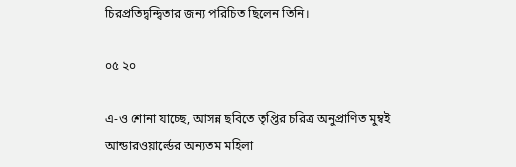চিরপ্রতিদ্বন্দ্বিতার জন্য পরিচিত ছিলেন তিনি।

০৫ ২০

এ-ও শোনা যাচ্ছে, আসন্ন ছবিতে তৃপ্তির চরিত্র অনুপ্রাণিত মুম্বই আন্ডারওয়ার্ল্ডের অন্যতম মহিলা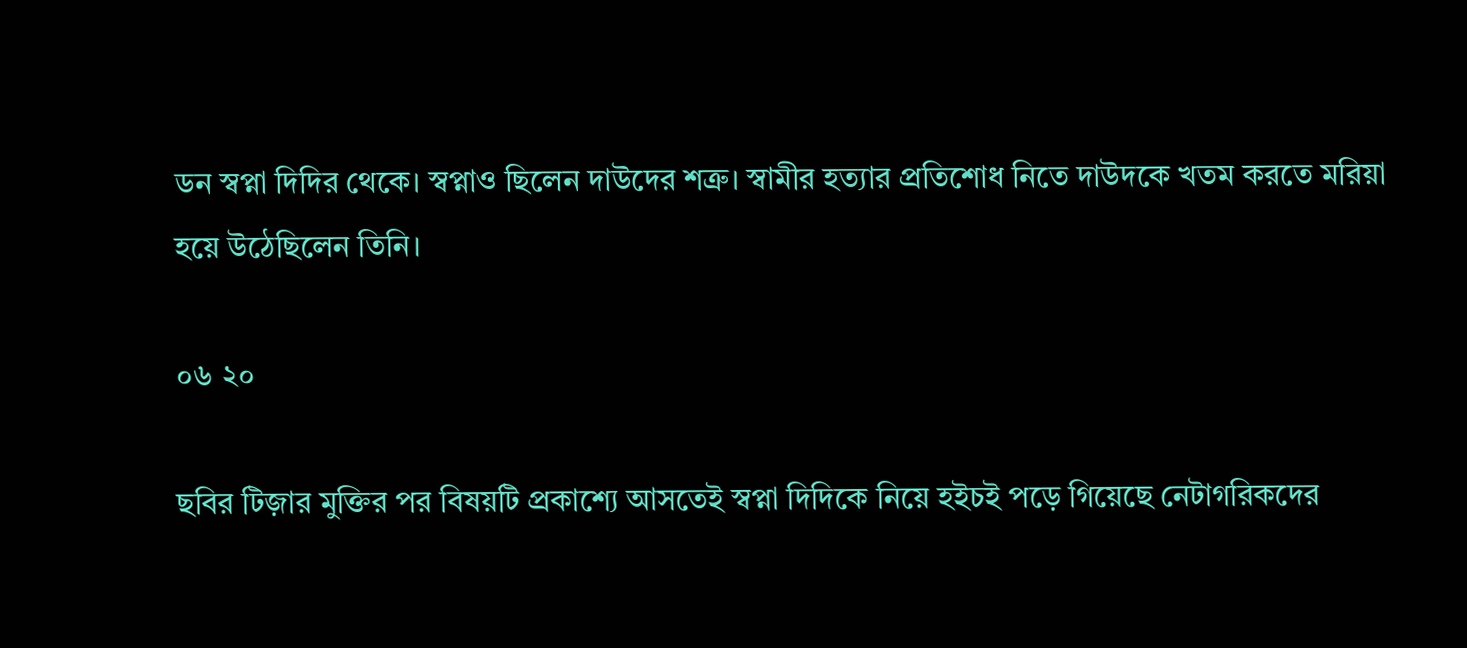ডন স্বপ্না দিদির থেকে। স্বপ্নাও ছিলেন দাউদের শত্রু। স্বামীর হত্যার প্রতিশোধ নিতে দাউদকে খতম করতে মরিয়া হয়ে উঠেছিলেন তিনি।

০৬ ২০

ছবির টিজ়ার মুক্তির পর বিষয়টি প্রকাশ্যে আসতেই স্বপ্না দিদিকে নিয়ে হইচই পড়ে গিয়েছে নেটাগরিকদের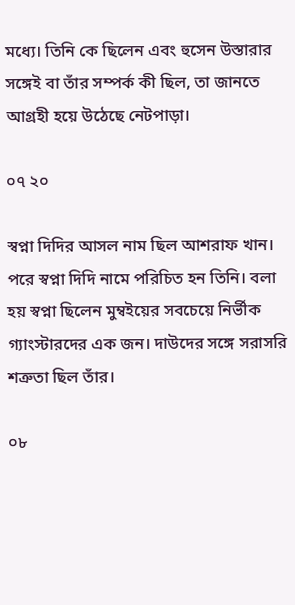মধ্যে। তিনি কে ছিলেন এবং হুসেন উস্তারার সঙ্গেই বা তাঁর সম্পর্ক কী ছিল, তা জানতে আগ্রহী হয়ে উঠেছে নেটপাড়া।

০৭ ২০

স্বপ্না দিদির আসল নাম ছিল আশরাফ খান। পরে স্বপ্না দিদি নামে পরিচিত হন তিনি। বলা হয় স্বপ্না ছিলেন মুম্বইয়ের সবচেয়ে নির্ভীক গ্যাংস্টারদের এক জন। দাউদের সঙ্গে সরাসরি শত্রুতা ছিল তাঁর।

০৮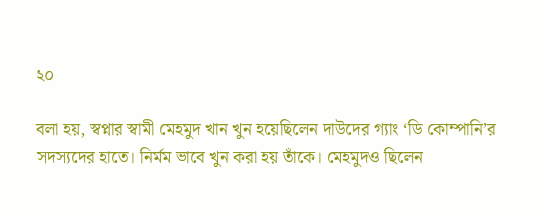২০

বলা হয়, স্বপ্নার স্বামী মেহমুদ খান খুন হয়েছিলেন দাউদের গ্যাং ‘ডি কোম্পানি’র সদস্যদের হাতে। নির্মম ভাবে খুন করা হয় তাঁকে। মেহমুদও ছিলেন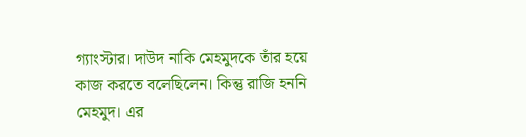গ্যাংস্টার। দাউদ নাকি মেহমুদকে তাঁর হয়ে কাজ করতে বলেছিলেন। কিন্তু রাজি হননি মেহমুদ। এর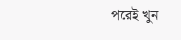পরেই খুন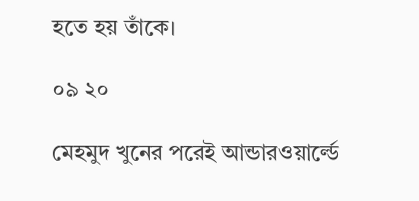হতে হয় তাঁকে।

০৯ ২০

মেহমুদ খুনের পরেই আন্ডারওয়ার্ল্ডে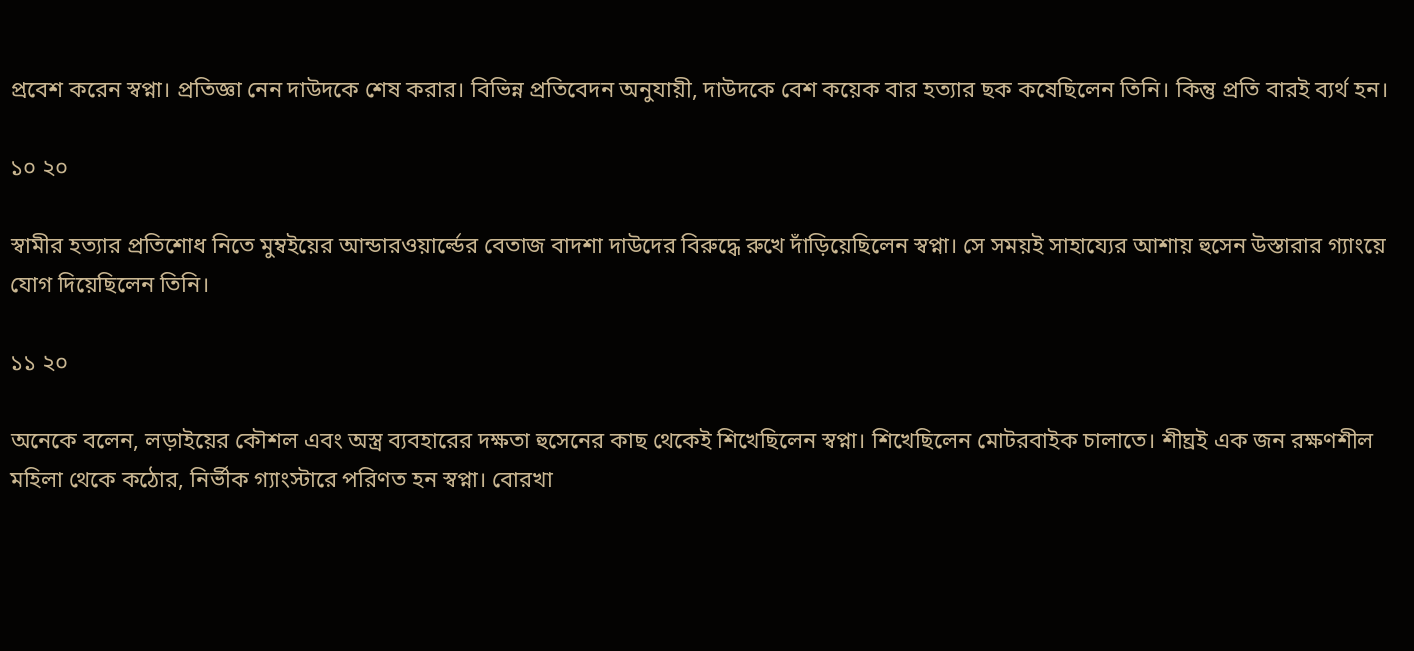প্রবেশ করেন স্বপ্না। প্রতিজ্ঞা নেন দাউদকে শেষ করার। বিভিন্ন প্রতিবেদন অনুযায়ী, দাউদকে বেশ কয়েক বার হত্যার ছক কষেছিলেন তিনি। কিন্তু প্রতি বারই ব্যর্থ হন।

১০ ২০

স্বামীর হত্যার প্রতিশোধ নিতে মুম্বইয়ের আন্ডারওয়ার্ল্ডের বেতাজ বাদশা দাউদের বিরুদ্ধে রুখে দাঁড়িয়েছিলেন স্বপ্না। সে সময়ই সাহায্যের আশায় হুসেন উস্তারার গ্যাংয়ে যোগ দিয়েছিলেন তিনি।

১১ ২০

অনেকে বলেন, লড়াইয়ের কৌশল এবং অস্ত্র ব্যবহারের দক্ষতা হুসেনের কাছ থেকেই শিখেছিলেন স্বপ্না। শিখেছিলেন মোটরবাইক চালাতে। শীঘ্রই এক জন রক্ষণশীল মহিলা থেকে কঠোর, নির্ভীক গ্যাংস্টারে পরিণত হন স্বপ্না। বোরখা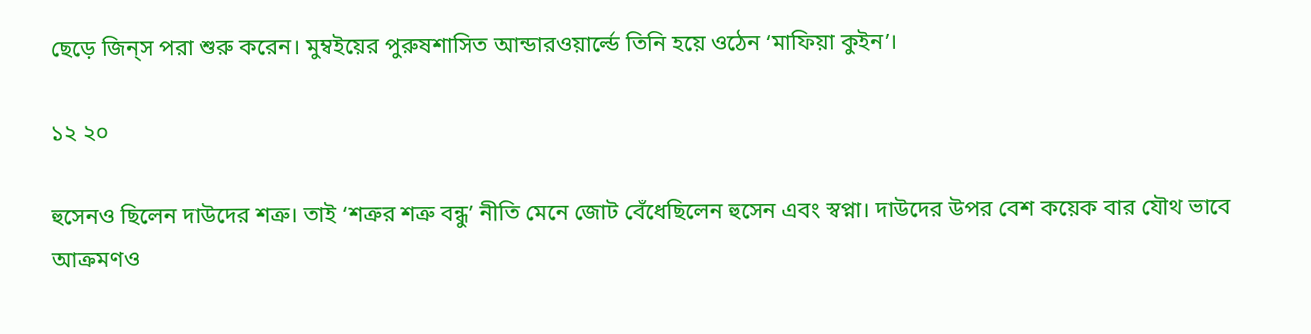ছেড়ে জিন্‌স পরা শুরু করেন। মুম্বইয়ের পুরুষশাসিত আন্ডারওয়ার্ল্ডে তিনি হয়ে ওঠেন ‘মাফিয়া কুইন’।

১২ ২০

হুসেনও ছিলেন দাউদের শত্রু। তাই ‘শত্রুর শত্রু বন্ধু’ নীতি মেনে জোট বেঁধেছিলেন হুসেন এবং স্বপ্না। দাউদের উপর বেশ কয়েক বার যৌথ ভাবে আক্রমণও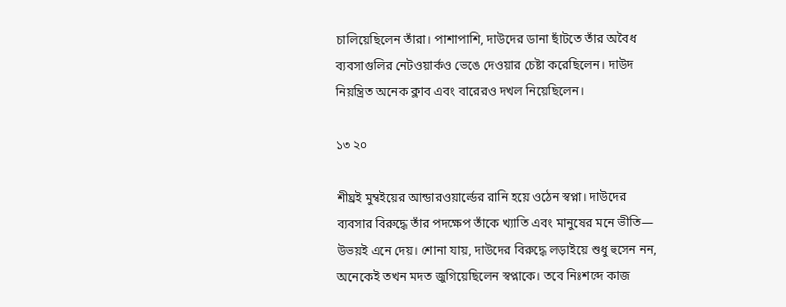চালিয়েছিলেন তাঁরা। পাশাপাশি, দাউদের ডানা ছাঁটতে তাঁর অবৈধ ব্যবসাগুলির নেটওয়ার্কও ভেঙে দেওয়ার চেষ্টা করেছিলেন। দাউদ নিয়ন্ত্রিত অনেক ক্লাব এবং বারেরও দখল নিয়েছিলেন।

১৩ ২০

শীঘ্রই মুম্বইয়ের আন্ডারওয়ার্ল্ডের রানি হয়ে ওঠেন স্বপ্না। দাউদের ব্যবসার বিরুদ্ধে তাঁর পদক্ষেপ তাঁকে খ্যাতি এবং মানুষের মনে ভীতি— উভয়ই এনে দেয়। শোনা যায়, দাউদের বিরুদ্ধে লড়াইয়ে শুধু হুসেন নন, অনেকেই তখন মদত জুগিয়েছিলেন স্বপ্নাকে। তবে নিঃশব্দে কাজ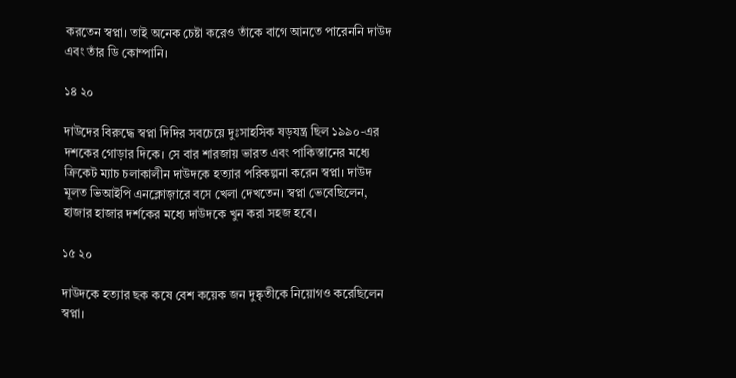করতেন স্বপ্না। তাই অনেক চেষ্টা করেও তাঁকে বাগে আনতে পারেননি দাউদ এবং তাঁর ডি কোম্পানি।

১৪ ২০

দাউদের বিরুদ্ধে স্বপ্না দিদির সবচেয়ে দুঃসাহসিক ষড়যন্ত্র ছিল ১৯৯০-এর দশকের গোড়ার দিকে। সে বার শারজায় ভারত এবং পাকিস্তানের মধ্যে ক্রিকেট ম্যাচ চলাকালীন দাউদকে হত্যার পরিকল্পনা করেন স্বপ্না। দাউদ মূলত ভিআইপি এনক্লোজ়ারে বসে খেলা দেখতেন। স্বপ্না ভেবেছিলেন, হাজার হাজার দর্শকের মধ্যে দাউদকে খুন করা সহজ হবে।

১৫ ২০

দাউদকে হত্যার ছক কষে বেশ কয়েক জন দুষ্কৃতীকে নিয়োগও করেছিলেন স্বপ্না।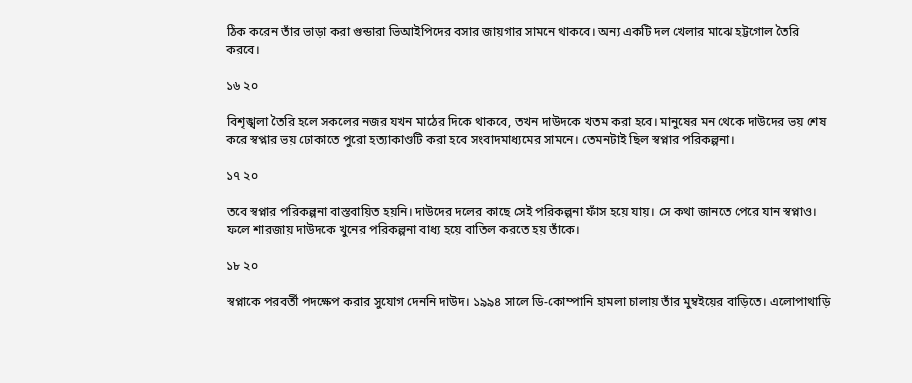ঠিক করেন তাঁর ভাড়া করা গুন্ডারা ভিআইপিদের বসার জায়গার সামনে থাকবে। অন্য একটি দল খেলার মাঝে হট্টগোল তৈরি করবে।

১৬ ২০

বিশৃঙ্খলা তৈরি হলে সকলের নজর যখন মাঠের দিকে থাকবে, তখন দাউদকে খতম করা হবে। মানুষের মন থেকে দাউদের ভয় শেষ করে স্বপ্নার ভয় ঢোকাতে পুরো হত্যাকাণ্ডটি করা হবে সংবাদমাধ্যমের সামনে। তেমনটাই ছিল স্বপ্নার পরিকল্পনা।

১৭ ২০

তবে স্বপ্নার পরিকল্পনা বাস্তবায়িত হয়নি। দাউদের দলের কাছে সেই পরিকল্পনা ফাঁস হয়ে যায়। সে কথা জানতে পেরে যান স্বপ্নাও। ফলে শারজায় দাউদকে খুনের পরিকল্পনা বাধ্য হয়ে বাতিল করতে হয় তাঁকে।

১৮ ২০

স্বপ্নাকে পরবর্তী পদক্ষেপ করার সুযোগ দেননি দাউদ। ১৯৯৪ সালে ডি-কোম্পানি হামলা চালায় তাঁর মুম্বইয়ের বাড়িতে। এলোপাথাড়ি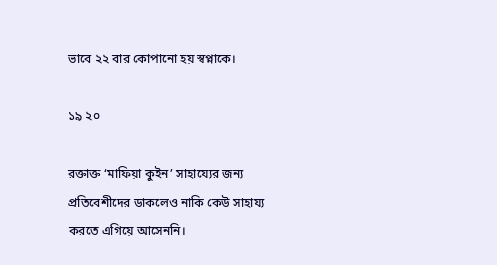ভাবে ২২ বার কোপানো হয় স্বপ্নাকে।

১৯ ২০

রক্তাক্ত ‘মাফিয়া কুইন’ সাহায্যের জন্য প্রতিবেশীদের ডাকলেও নাকি কেউ সাহায্য করতে এগিয়ে আসেননি।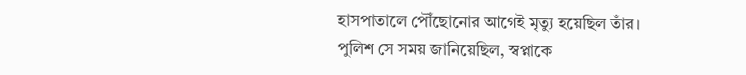হাসপাতালে পৌঁছোনোর আগেই মৃত্যু হয়েছিল তাঁর। পুলিশ সে সময় জানিয়েছিল, স্বপ্নাকে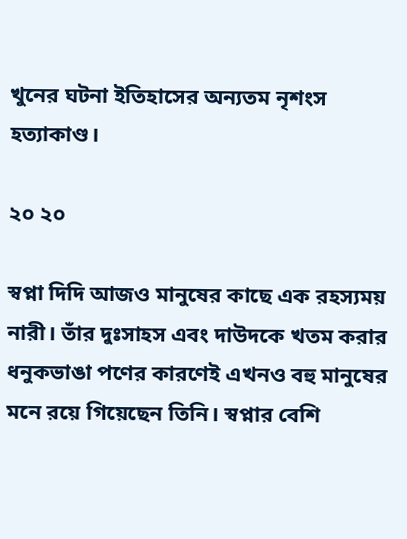খুনের ঘটনা ইতিহাসের অন্যতম নৃশংস হত্যাকাণ্ড।

২০ ২০

স্বপ্না দিদি আজও মানুষের কাছে এক রহস্যময় নারী। তাঁর দুঃসাহস এবং দাউদকে খতম করার ধনুকভাঙা পণের কারণেই এখনও বহু মানুষের মনে রয়ে গিয়েছেন তিনি। স্বপ্নার বেশি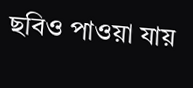ছবিও পাওয়া যায়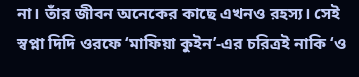না। তাঁর জীবন অনেকের কাছে এখনও রহস্য। সেই স্বপ্না দিদি ওরফে ‘মাফিয়া কুইন’-এর চরিত্রই নাকি ‘ও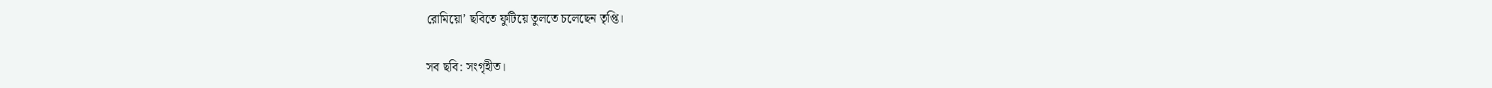রোমিয়ো’ ছবিতে ফুটিয়ে তুলতে চলেছেন তৃপ্তি।

সব ছবি: সংগৃহীত।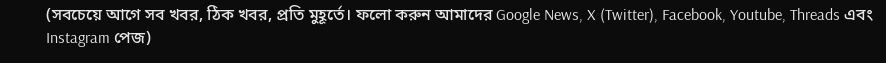(সবচেয়ে আগে সব খবর, ঠিক খবর, প্রতি মুহূর্তে। ফলো করুন আমাদের Google News, X (Twitter), Facebook, Youtube, Threads এবং Instagram পেজ)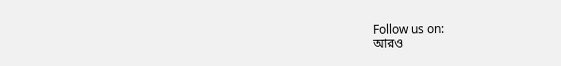Follow us on:
আরও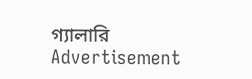গ্যালারি
Advertisement